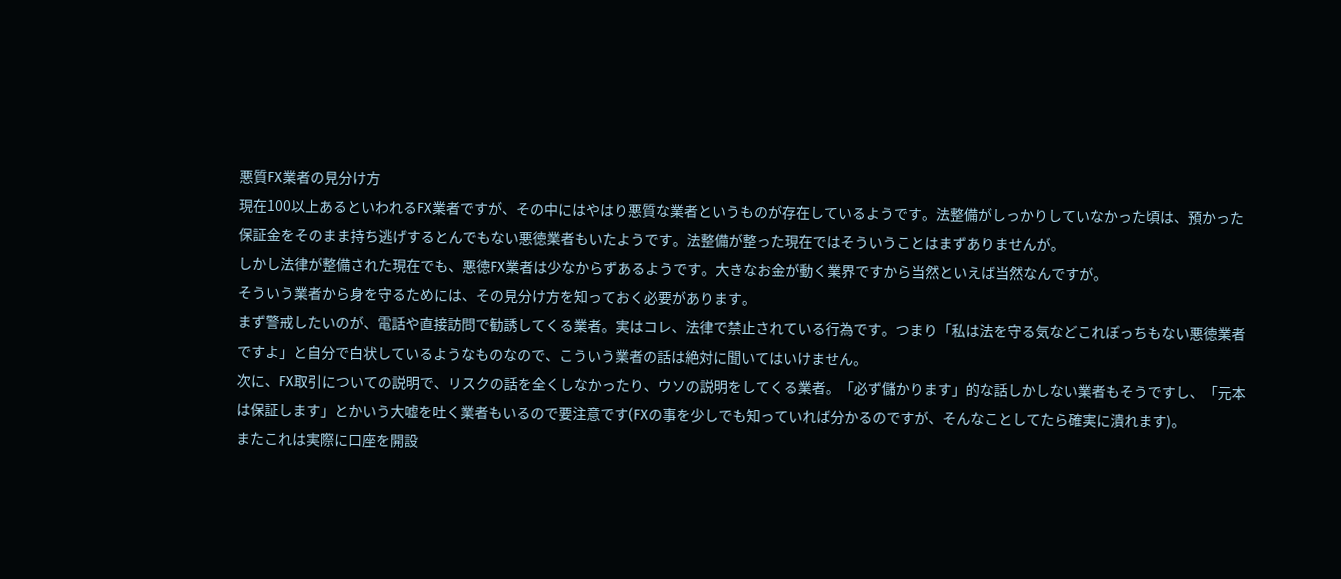悪質FX業者の見分け方
現在100以上あるといわれるFX業者ですが、その中にはやはり悪質な業者というものが存在しているようです。法整備がしっかりしていなかった頃は、預かった保証金をそのまま持ち逃げするとんでもない悪徳業者もいたようです。法整備が整った現在ではそういうことはまずありませんが。
しかし法律が整備された現在でも、悪徳FX業者は少なからずあるようです。大きなお金が動く業界ですから当然といえば当然なんですが。
そういう業者から身を守るためには、その見分け方を知っておく必要があります。
まず警戒したいのが、電話や直接訪問で勧誘してくる業者。実はコレ、法律で禁止されている行為です。つまり「私は法を守る気などこれぽっちもない悪徳業者ですよ」と自分で白状しているようなものなので、こういう業者の話は絶対に聞いてはいけません。
次に、FX取引についての説明で、リスクの話を全くしなかったり、ウソの説明をしてくる業者。「必ず儲かります」的な話しかしない業者もそうですし、「元本は保証します」とかいう大嘘を吐く業者もいるので要注意です(FXの事を少しでも知っていれば分かるのですが、そんなことしてたら確実に潰れます)。
またこれは実際に口座を開設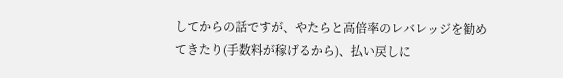してからの話ですが、やたらと高倍率のレバレッジを勧めてきたり(手数料が稼げるから)、払い戻しに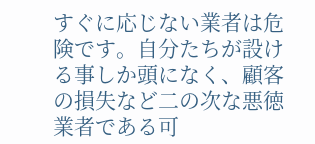すぐに応じない業者は危険です。自分たちが設ける事しか頭になく、顧客の損失など二の次な悪徳業者である可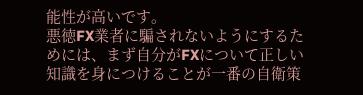能性が高いです。
悪徳FX業者に騙されないようにするためには、まず自分がFXについて正しい知識を身につけることが一番の自衛策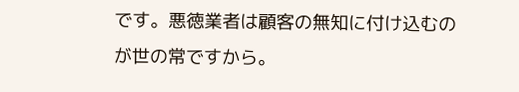です。悪徳業者は顧客の無知に付け込むのが世の常ですから。